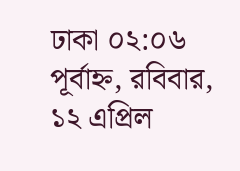ঢাকা ০২:০৬ পূর্বাহ্ন, রবিবার, ১২ এপ্রিল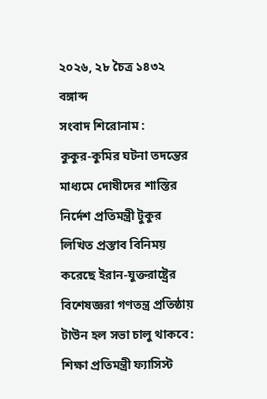২০২৬, ২৮ চৈত্র ১৪৩২ বঙ্গাব্দ
সংবাদ শিরোনাম :
কুকুর-কুমির ঘটনা তদন্তের মাধ্যমে দোষীদের শাস্তির নির্দেশ প্রতিমন্ত্রী টুকুর লিখিত প্রস্তাব বিনিময় করেছে ইরান-যুক্তরাষ্ট্রের বিশেষজ্ঞরা গণতন্ত্র প্রতিষ্ঠায় টাউন হল সভা চালু থাকবে: শিক্ষা প্রতিমন্ত্রী ফ্যাসিস্ট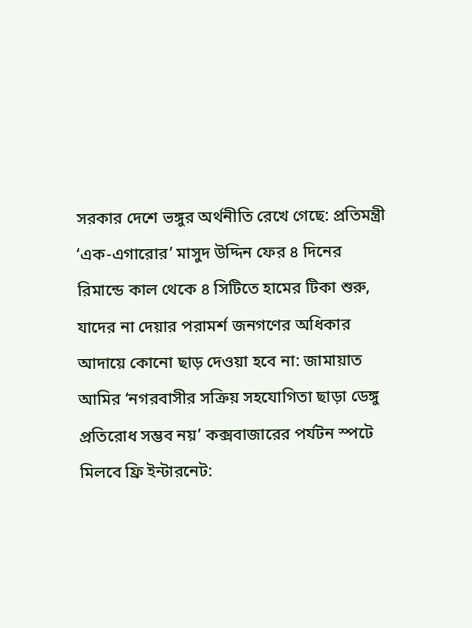সরকার দেশে ভঙ্গুর অর্থনীতি রেখে গেছে: প্রতিমন্ত্রী ‘এক-এগারোর’ মাসুদ উদ্দিন ফের ৪ দিনের রিমান্ডে কাল থেকে ৪ সিটিতে হামের টিকা শুরু, যাদের না দেয়ার পরামর্শ জনগণের অধিকার আদায়ে কোনো ছাড় দেওয়া হবে না: জামায়াত আমির ‘নগরবাসীর সক্রিয় সহযোগিতা ছাড়া ডেঙ্গু প্রতিরোধ সম্ভব নয়’ কক্সবাজারের পর্যটন স্পটে মিলবে ফ্রি ইন্টারনেট: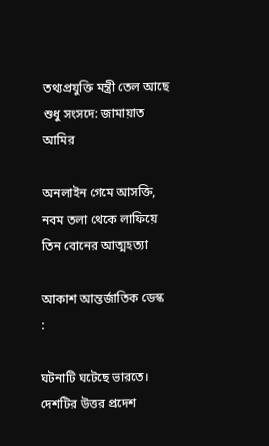তথ্যপ্রযুক্তি মন্ত্রী তেল আছে শুধু সংসদে: জামায়াত আমির

অনলাইন গেমে আসক্তি, নবম তলা থেকে লাফিয়ে তিন বোনের আত্মহত্যা

আকাশ আন্তর্জাতিক ডেস্ক :

ঘটনাটি ঘটেছে ভারতে। দেশটির উত্তর প্রদেশ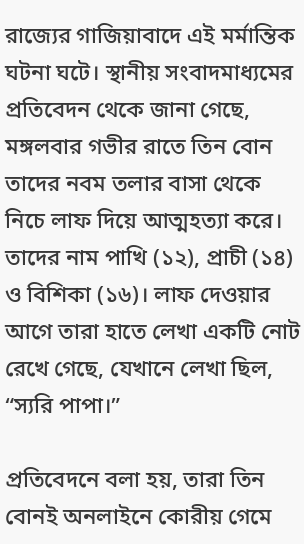রাজ্যের গাজিয়াবাদে এই মর্মান্তিক ঘটনা ঘটে। স্থানীয় সংবাদমাধ্যমের প্রতিবেদন থেকে জানা গেছে, মঙ্গলবার গভীর রাতে তিন বোন তাদের নবম তলার বাসা থেকে নিচে লাফ দিয়ে আত্মহত্যা করে। তাদের নাম পাখি (১২), প্রাচী (১৪) ও বিশিকা (১৬)। লাফ দেওয়ার আগে তারা হাতে লেখা একটি নোট রেখে গেছে, যেখানে লেখা ছিল, “স্যরি পাপা।”

প্রতিবেদনে বলা হয়, তারা তিন বোনই অনলাইনে কোরীয় গেমে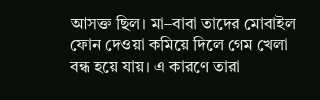আসক্ত ছিল। মা–বাবা তাদের মোবাইল ফোন দেওয়া কমিয়ে দিলে গেম খেলা বন্ধ হয়ে যায়। এ কারণে তারা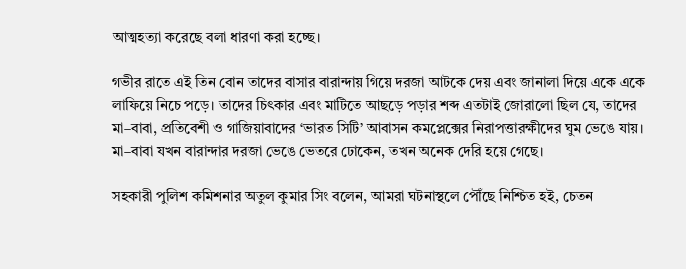আত্মহত্যা করেছে বলা ধারণা করা হচ্ছে।

গভীর রাতে এই তিন বোন তাদের বাসার বারান্দায় গিয়ে দরজা আটকে দেয় এবং জানালা দিয়ে একে একে লাফিয়ে নিচে পড়ে। তাদের চিৎকার এবং মাটিতে আছড়ে পড়ার শব্দ এতটাই জোরালো ছিল যে, তাদের মা–বাবা, প্রতিবেশী ও গাজিয়াবাদের ‘ভারত সিটি’ আবাসন কমপ্লেক্সের নিরাপত্তারক্ষীদের ঘুম ভেঙে যায়। মা–বাবা যখন বারান্দার দরজা ভেঙে ভেতরে ঢোকেন, তখন অনেক দেরি হয়ে গেছে।

সহকারী পুলিশ কমিশনার অতুল কুমার সিং বলেন, আমরা ঘটনাস্থলে পৌঁছে নিশ্চিত হই, চেতন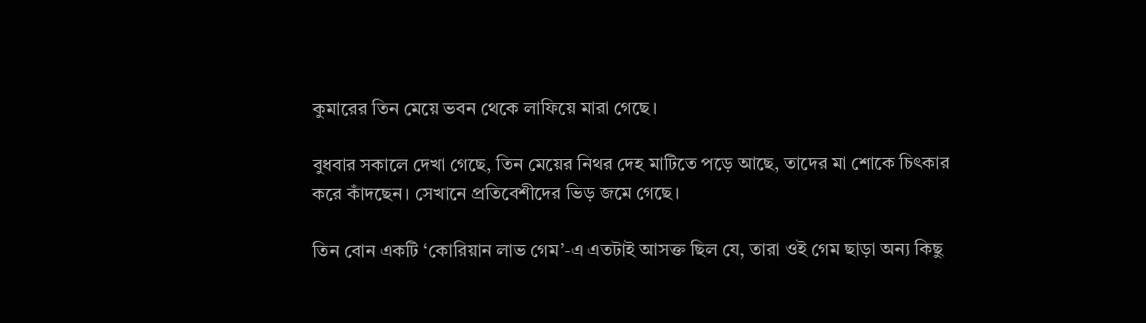কুমারের তিন মেয়ে ভবন থেকে লাফিয়ে মারা গেছে।

বুধবার সকালে দেখা গেছে, তিন মেয়ের নিথর দেহ মাটিতে পড়ে আছে, তাদের মা শোকে চিৎকার করে কাঁদছেন। সেখানে প্রতিবেশীদের ভিড় জমে গেছে।

তিন বোন একটি ‘কোরিয়ান লাভ গেম’-এ এতটাই আসক্ত ছিল যে, তারা ওই গেম ছাড়া অন্য কিছু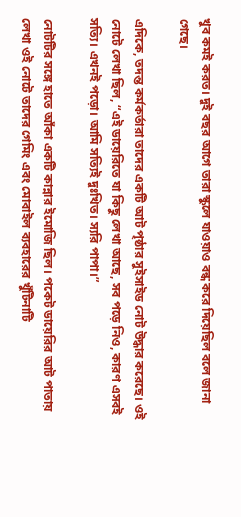খুব কমই করত। দুই বছর আগে তারা স্কুলে যাওয়াও বন্ধ করে দিয়েছিল বলে জানা গেছে।

এদিকে, তদন্ত কর্মকর্তারা তাদের একটি আট পৃষ্ঠার সুইসাইড নোট উদ্ধার করেছে। ওই নোটে লেখা ছিল, “এই ডায়েরিতে যা কিছু লেখা আছে, সব পড়ে নিও, কারণ এসবই সত্যি। এখনই পড়ো। আমি সত্যিই দুঃখিত। স্যরি পাপা।”

নোটটির সঙ্গে হাতে আঁকা একটি কান্নার ইমোজি ছিল। পকেট ডায়েরির আট পাতায় লেখা ওই নোটে তাদের গেমিং এবং মোবাইল ব্যবহারের খুঁটিনাটি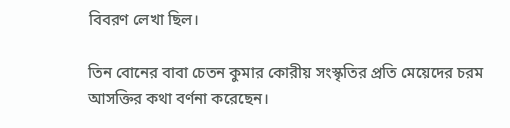বিবরণ লেখা ছিল।

তিন বোনের বাবা চেতন কুমার কোরীয় সংস্কৃতির প্রতি মেয়েদের চরম আসক্তির কথা বর্ণনা করেছেন।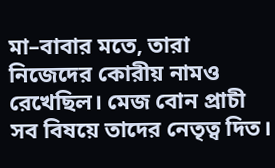মা–বাবার মতে, তারা নিজেদের কোরীয় নামও রেখেছিল। মেজ বোন প্রাচী সব বিষয়ে তাদের নেতৃত্ব দিত।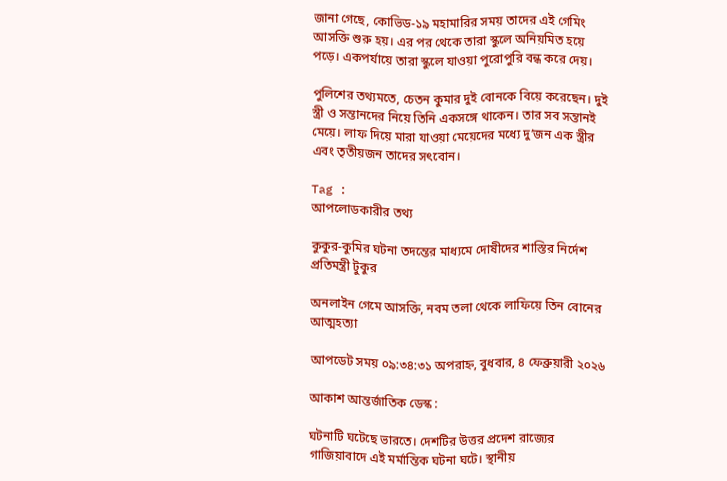জানা গেছে, কোভিড-১৯ মহামারির সময় তাদের এই গেমিং আসক্তি শুরু হয়। এর পর থেকে তারা স্কুলে অনিয়মিত হয়ে পড়ে। একপর্যায়ে তারা স্কুলে যাওয়া পুরোপুরি বন্ধ করে দেয়।

পুলিশের তথ্যমতে, চেতন কুমার দুই বোনকে বিয়ে করেছেন। দুই স্ত্রী ও সন্তানদের নিয়ে তিনি একসঙ্গে থাকেন। তার সব সন্তানই মেয়ে। লাফ দিয়ে মারা যাওয়া মেয়েদের মধ্যে দু’জন এক স্ত্রীর এবং তৃতীয়জন তাদের সৎবোন।

Tag :
আপলোডকারীর তথ্য

কুকুর-কুমির ঘটনা তদন্তের মাধ্যমে দোষীদের শাস্তির নির্দেশ প্রতিমন্ত্রী টুকুর

অনলাইন গেমে আসক্তি, নবম তলা থেকে লাফিয়ে তিন বোনের আত্মহত্যা

আপডেট সময় ০৯:৩৪:৩১ অপরাহ্ন, বুধবার, ৪ ফেব্রুয়ারী ২০২৬

আকাশ আন্তর্জাতিক ডেস্ক :

ঘটনাটি ঘটেছে ভারতে। দেশটির উত্তর প্রদেশ রাজ্যের গাজিয়াবাদে এই মর্মান্তিক ঘটনা ঘটে। স্থানীয়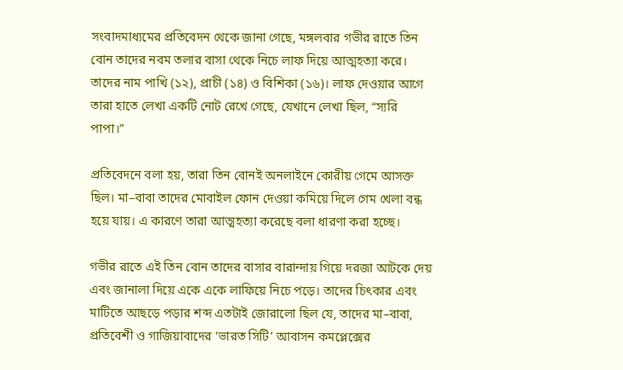সংবাদমাধ্যমের প্রতিবেদন থেকে জানা গেছে, মঙ্গলবার গভীর রাতে তিন বোন তাদের নবম তলার বাসা থেকে নিচে লাফ দিয়ে আত্মহত্যা করে। তাদের নাম পাখি (১২), প্রাচী (১৪) ও বিশিকা (১৬)। লাফ দেওয়ার আগে তারা হাতে লেখা একটি নোট রেখে গেছে, যেখানে লেখা ছিল, “স্যরি পাপা।”

প্রতিবেদনে বলা হয়, তারা তিন বোনই অনলাইনে কোরীয় গেমে আসক্ত ছিল। মা–বাবা তাদের মোবাইল ফোন দেওয়া কমিয়ে দিলে গেম খেলা বন্ধ হয়ে যায়। এ কারণে তারা আত্মহত্যা করেছে বলা ধারণা করা হচ্ছে।

গভীর রাতে এই তিন বোন তাদের বাসার বারান্দায় গিয়ে দরজা আটকে দেয় এবং জানালা দিয়ে একে একে লাফিয়ে নিচে পড়ে। তাদের চিৎকার এবং মাটিতে আছড়ে পড়ার শব্দ এতটাই জোরালো ছিল যে, তাদের মা–বাবা, প্রতিবেশী ও গাজিয়াবাদের ‘ভারত সিটি’ আবাসন কমপ্লেক্সের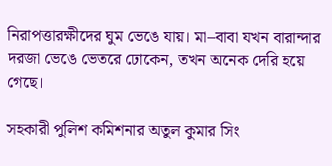নিরাপত্তারক্ষীদের ঘুম ভেঙে যায়। মা–বাবা যখন বারান্দার দরজা ভেঙে ভেতরে ঢোকেন, তখন অনেক দেরি হয়ে গেছে।

সহকারী পুলিশ কমিশনার অতুল কুমার সিং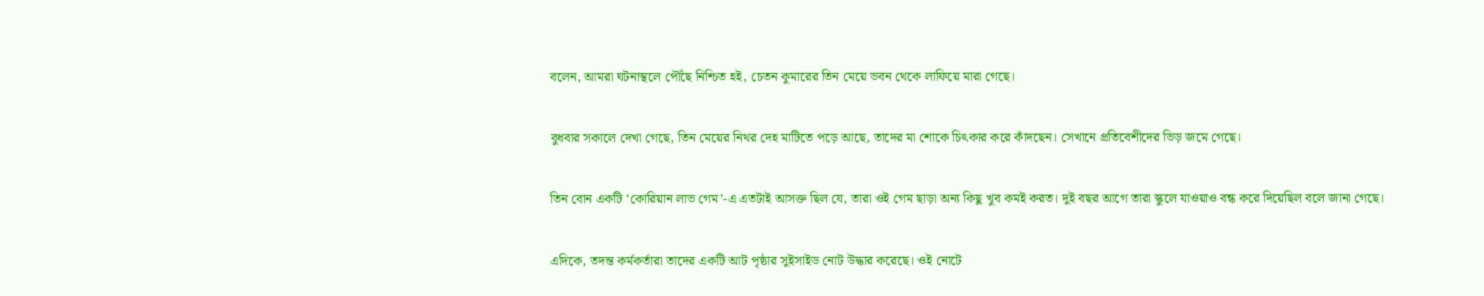বলেন, আমরা ঘটনাস্থলে পৌঁছে নিশ্চিত হই, চেতন কুমারের তিন মেয়ে ভবন থেকে লাফিয়ে মারা গেছে।

বুধবার সকালে দেখা গেছে, তিন মেয়ের নিথর দেহ মাটিতে পড়ে আছে, তাদের মা শোকে চিৎকার করে কাঁদছেন। সেখানে প্রতিবেশীদের ভিড় জমে গেছে।

তিন বোন একটি ‘কোরিয়ান লাভ গেম’-এ এতটাই আসক্ত ছিল যে, তারা ওই গেম ছাড়া অন্য কিছু খুব কমই করত। দুই বছর আগে তারা স্কুলে যাওয়াও বন্ধ করে দিয়েছিল বলে জানা গেছে।

এদিকে, তদন্ত কর্মকর্তারা তাদের একটি আট পৃষ্ঠার সুইসাইড নোট উদ্ধার করেছে। ওই নোটে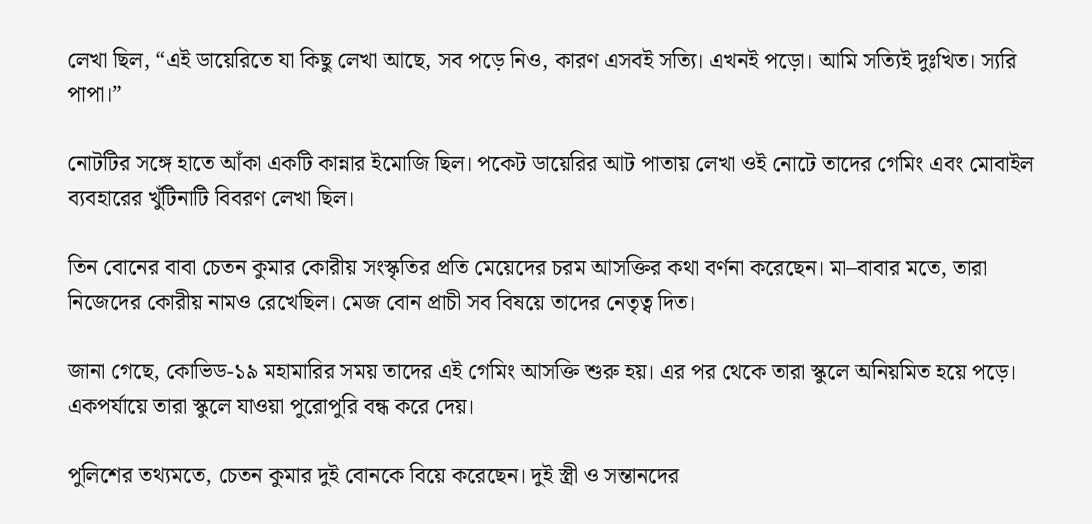লেখা ছিল, “এই ডায়েরিতে যা কিছু লেখা আছে, সব পড়ে নিও, কারণ এসবই সত্যি। এখনই পড়ো। আমি সত্যিই দুঃখিত। স্যরি পাপা।”

নোটটির সঙ্গে হাতে আঁকা একটি কান্নার ইমোজি ছিল। পকেট ডায়েরির আট পাতায় লেখা ওই নোটে তাদের গেমিং এবং মোবাইল ব্যবহারের খুঁটিনাটি বিবরণ লেখা ছিল।

তিন বোনের বাবা চেতন কুমার কোরীয় সংস্কৃতির প্রতি মেয়েদের চরম আসক্তির কথা বর্ণনা করেছেন। মা–বাবার মতে, তারা নিজেদের কোরীয় নামও রেখেছিল। মেজ বোন প্রাচী সব বিষয়ে তাদের নেতৃত্ব দিত।

জানা গেছে, কোভিড-১৯ মহামারির সময় তাদের এই গেমিং আসক্তি শুরু হয়। এর পর থেকে তারা স্কুলে অনিয়মিত হয়ে পড়ে। একপর্যায়ে তারা স্কুলে যাওয়া পুরোপুরি বন্ধ করে দেয়।

পুলিশের তথ্যমতে, চেতন কুমার দুই বোনকে বিয়ে করেছেন। দুই স্ত্রী ও সন্তানদের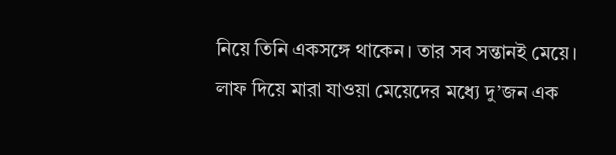নিয়ে তিনি একসঙ্গে থাকেন। তার সব সন্তানই মেয়ে। লাফ দিয়ে মারা যাওয়া মেয়েদের মধ্যে দু’জন এক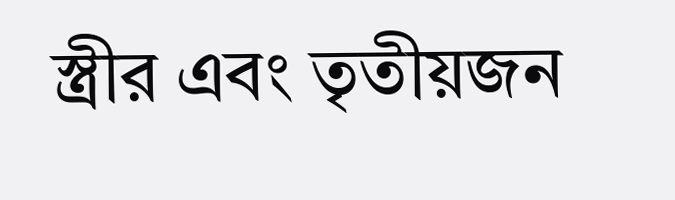স্ত্রীর এবং তৃতীয়জন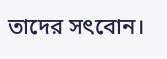তাদের সৎবোন।